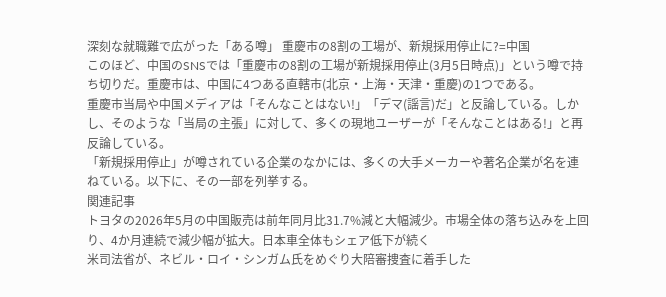深刻な就職難で広がった「ある噂」 重慶市の8割の工場が、新規採用停止に?=中国
このほど、中国のSNSでは「重慶市の8割の工場が新規採用停止(3月5日時点)」という噂で持ち切りだ。重慶市は、中国に4つある直轄市(北京・上海・天津・重慶)の1つである。
重慶市当局や中国メディアは「そんなことはない!」「デマ(謡言)だ」と反論している。しかし、そのような「当局の主張」に対して、多くの現地ユーザーが「そんなことはある!」と再反論している。
「新規採用停止」が噂されている企業のなかには、多くの大手メーカーや著名企業が名を連ねている。以下に、その一部を列挙する。
関連記事
トヨタの2026年5月の中国販売は前年同月比31.7%減と大幅減少。市場全体の落ち込みを上回り、4か月連続で減少幅が拡大。日本車全体もシェア低下が続く
米司法省が、ネビル・ロイ・シンガム氏をめぐり大陪審捜査に着手した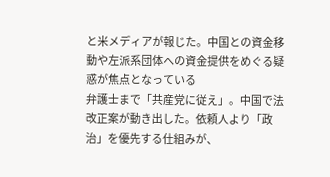と米メディアが報じた。中国との資金移動や左派系団体への資金提供をめぐる疑惑が焦点となっている
弁護士まで「共産党に従え」。中国で法改正案が動き出した。依頼人より「政治」を優先する仕組みが、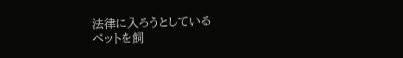法律に入ろうとしている
ペットを飼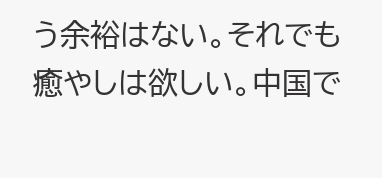う余裕はない。それでも癒やしは欲しい。中国で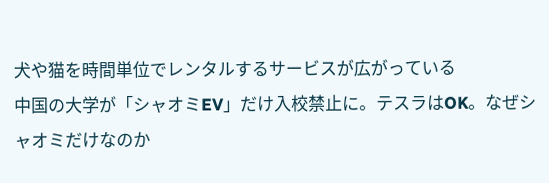犬や猫を時間単位でレンタルするサービスが広がっている
中国の大学が「シャオミEV」だけ入校禁止に。テスラはOK。なぜシャオミだけなのか